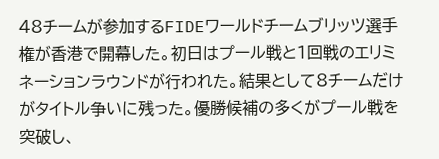48チームが参加するFIDEワールドチームブリッツ選手権が香港で開幕した。初日はプール戦と1回戦のエリミネーションラウンドが行われた。結果として8チームだけがタイトル争いに残った。優勝候補の多くがプール戦を突破し、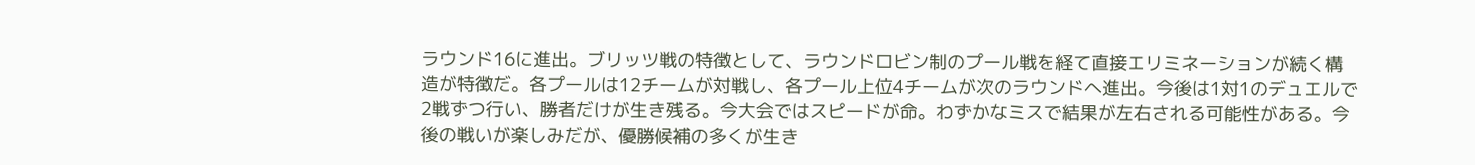ラウンド16に進出。ブリッツ戦の特徴として、ラウンドロビン制のプール戦を経て直接エリミネーションが続く構造が特徴だ。各プールは12チームが対戦し、各プール上位4チームが次のラウンドへ進出。今後は1対1のデュエルで2戦ずつ行い、勝者だけが生き残る。今大会ではスピードが命。わずかなミスで結果が左右される可能性がある。今後の戦いが楽しみだが、優勝候補の多くが生き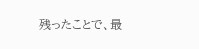残ったことで、最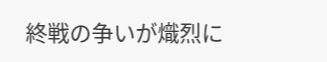終戦の争いが熾烈に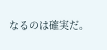なるのは確実だ。